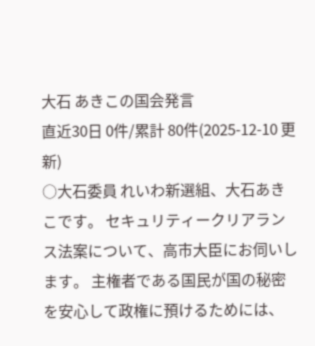大石 あきこの国会発言
直近30日 0件/累計 80件(2025-12-10 更新)
○大石委員 れいわ新選組、大石あきこです。 セキュリティークリアランス法案について、高市大臣にお伺いします。 主権者である国民が国の秘密を安心して政権に預けるためには、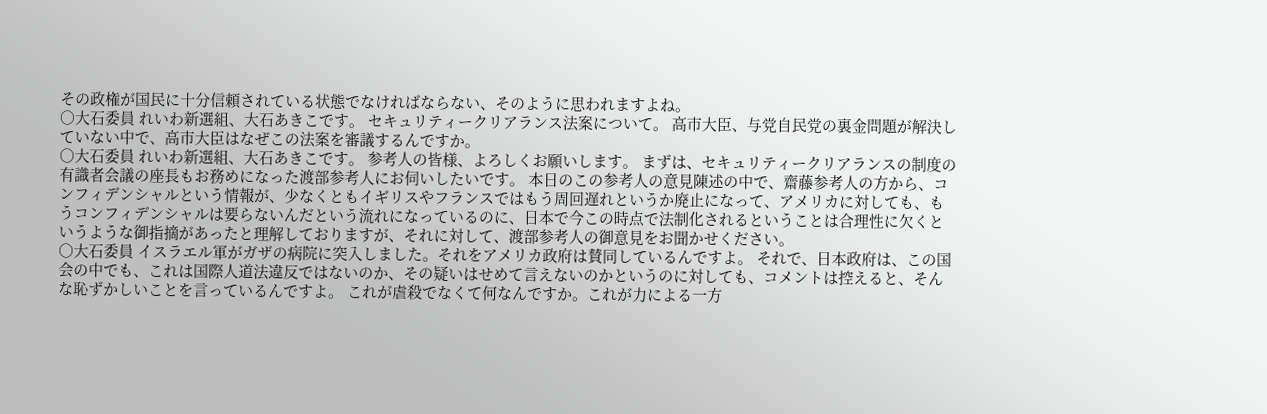その政権が国民に十分信頼されている状態でなければならない、そのように思われますよね。
○大石委員 れいわ新選組、大石あきこです。 セキュリティークリアランス法案について。 高市大臣、与党自民党の裏金問題が解決していない中で、高市大臣はなぜこの法案を審議するんですか。
○大石委員 れいわ新選組、大石あきこです。 参考人の皆様、よろしくお願いします。 まずは、セキュリティークリアランスの制度の有識者会議の座長もお務めになった渡部参考人にお伺いしたいです。 本日のこの参考人の意見陳述の中で、齋藤参考人の方から、コンフィデンシャルという情報が、少なくともイギリスやフランスではもう周回遅れというか廃止になって、アメリカに対しても、もうコンフィデンシャルは要らないんだという流れになっているのに、日本で今この時点で法制化されるということは合理性に欠くというような御指摘があったと理解しておりますが、それに対して、渡部参考人の御意見をお聞かせください。
○大石委員 イスラエル軍がガザの病院に突入しました。それをアメリカ政府は賛同しているんですよ。 それで、日本政府は、この国会の中でも、これは国際人道法違反ではないのか、その疑いはせめて言えないのかというのに対しても、コメントは控えると、そんな恥ずかしいことを言っているんですよ。 これが虐殺でなくて何なんですか。これが力による一方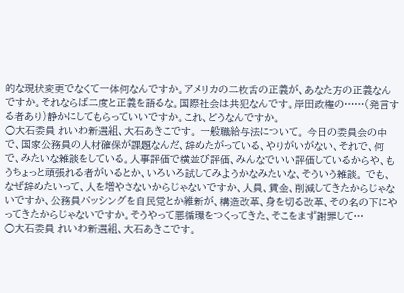的な現状変更でなくて一体何なんですか。アメリカの二枚舌の正義が、あなた方の正義なんですか。それならば二度と正義を語るな。国際社会は共犯なんです。岸田政権の……(発言する者あり)静かにしてもらっていいですか。これ、どうなんですか。
○大石委員 れいわ新選組、大石あきこです。 一般職給与法について。 今日の委員会の中で、国家公務員の人材確保が課題なんだ、辞めたがっている、やりがいがない、それで、何で、みたいな雑談をしている。人事評価で横並び評価、みんなでいい評価しているからや、もうちょっと頑張れる者がいるとか、いろいろ試してみようかなみたいな、そういう雑談。 でも、なぜ辞めたいって、人を増やさないからじゃないですか、人員、賃金、削減してきたからじゃないですか、公務員バッシングを自民党とか維新が、構造改革、身を切る改革、その名の下にやってきたからじゃないですか。そうやって悪循環をつくってきた、そこをまず謝罪して…
○大石委員 れいわ新選組、大石あきこです。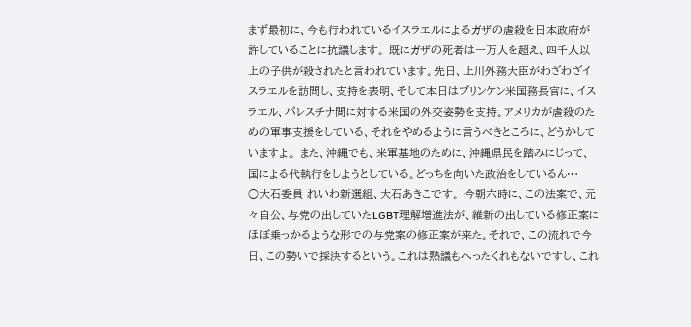まず最初に、今も行われているイスラエルによるガザの虐殺を日本政府が許していることに抗議します。 既にガザの死者は一万人を超え、四千人以上の子供が殺されたと言われています。先日、上川外務大臣がわざわざイスラエルを訪問し、支持を表明、そして本日はブリンケン米国務長官に、イスラエル、パレスチナ間に対する米国の外交姿勢を支持。アメリカが虐殺のための軍事支援をしている、それをやめるように言うべきところに、どうかしていますよ。 また、沖縄でも、米軍基地のために、沖縄県民を踏みにじって、国による代執行をしようとしている。どっちを向いた政治をしているん…
○大石委員 れいわ新選組、大石あきこです。 今朝六時に、この法案で、元々自公、与党の出していたLGBT理解増進法が、維新の出している修正案にほぼ乗っかるような形での与党案の修正案が来た。それで、この流れで今日、この勢いで採決するという。これは熟議もへったくれもないですし、これ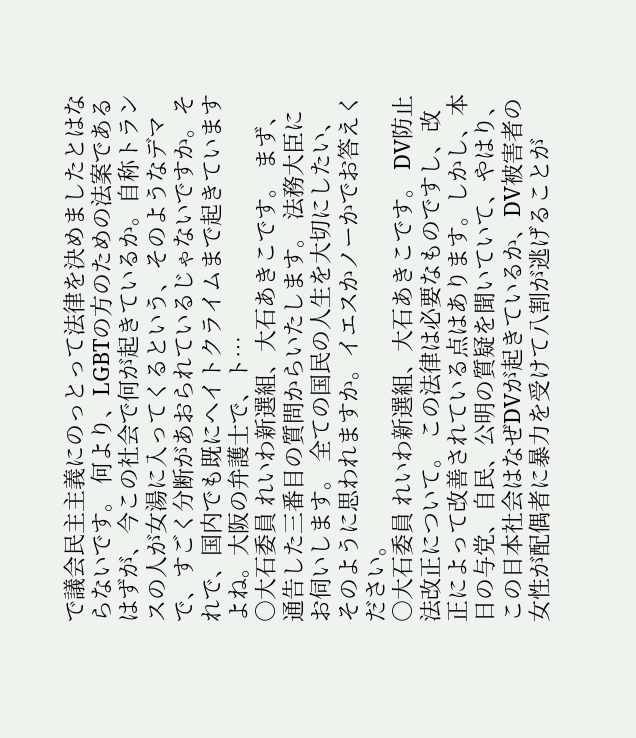で議会民主主義にのっとって法律を決めましたとはならないです。 何より、LGBTの方のための法案であるはずが、今この社会で何が起きているか。自称トランスの人が女湯に入ってくるという、そのようなデマで、すごく分断があおられているじゃないですか。それで、国内でも既にヘイトクライムまで起きていますよね。大阪の弁護士で、ト…
○大石委員 れいわ新選組、大石あきこです。 まず、通告した三番目の質問からいたします。 法務大臣にお伺いします。 全ての国民の人生を大切にしたい、そのように思われますか。イエスかノーかでお答えください。
○大石委員 れいわ新選組、大石あきこです。 DV防止法改正について。 この法律は必要なものですし、改正によって改善されている点はあります。しかし、本日の与党、自民、公明の質疑を聞いていて、やはり、この日本社会はなぜDVが起きているか、DV被害者の女性が配偶者に暴力を受けて八割が逃げることが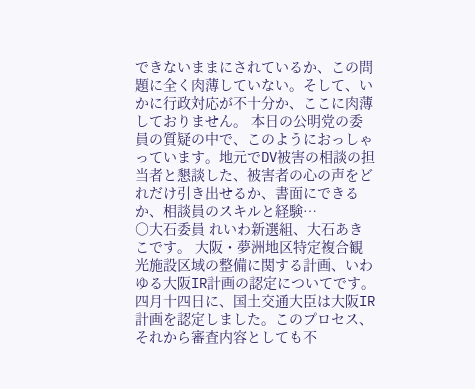できないままにされているか、この問題に全く肉薄していない。そして、いかに行政対応が不十分か、ここに肉薄しておりません。 本日の公明党の委員の質疑の中で、このようにおっしゃっています。地元でDV被害の相談の担当者と懇談した、被害者の心の声をどれだけ引き出せるか、書面にできるか、相談員のスキルと経験…
○大石委員 れいわ新選組、大石あきこです。 大阪・夢洲地区特定複合観光施設区域の整備に関する計画、いわゆる大阪IR計画の認定についてです。 四月十四日に、国土交通大臣は大阪IR計画を認定しました。このプロセス、それから審査内容としても不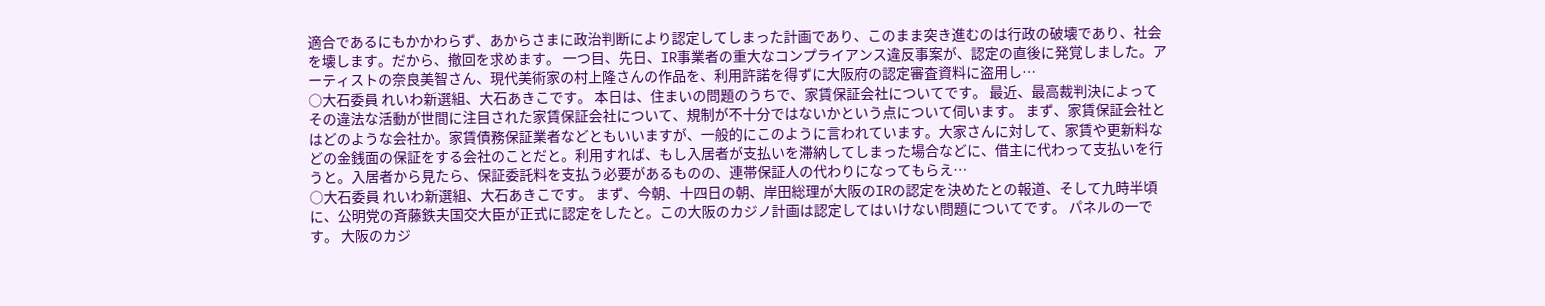適合であるにもかかわらず、あからさまに政治判断により認定してしまった計画であり、このまま突き進むのは行政の破壊であり、社会を壊します。だから、撤回を求めます。 一つ目、先日、IR事業者の重大なコンプライアンス違反事案が、認定の直後に発覚しました。アーティストの奈良美智さん、現代美術家の村上隆さんの作品を、利用許諾を得ずに大阪府の認定審査資料に盗用し…
○大石委員 れいわ新選組、大石あきこです。 本日は、住まいの問題のうちで、家賃保証会社についてです。 最近、最高裁判決によってその違法な活動が世間に注目された家賃保証会社について、規制が不十分ではないかという点について伺います。 まず、家賃保証会社とはどのような会社か。家賃債務保証業者などともいいますが、一般的にこのように言われています。大家さんに対して、家賃や更新料などの金銭面の保証をする会社のことだと。利用すれば、もし入居者が支払いを滞納してしまった場合などに、借主に代わって支払いを行うと。入居者から見たら、保証委託料を支払う必要があるものの、連帯保証人の代わりになってもらえ…
○大石委員 れいわ新選組、大石あきこです。 まず、今朝、十四日の朝、岸田総理が大阪のIRの認定を決めたとの報道、そして九時半頃に、公明党の斉藤鉄夫国交大臣が正式に認定をしたと。この大阪のカジノ計画は認定してはいけない問題についてです。 パネルの一です。 大阪のカジ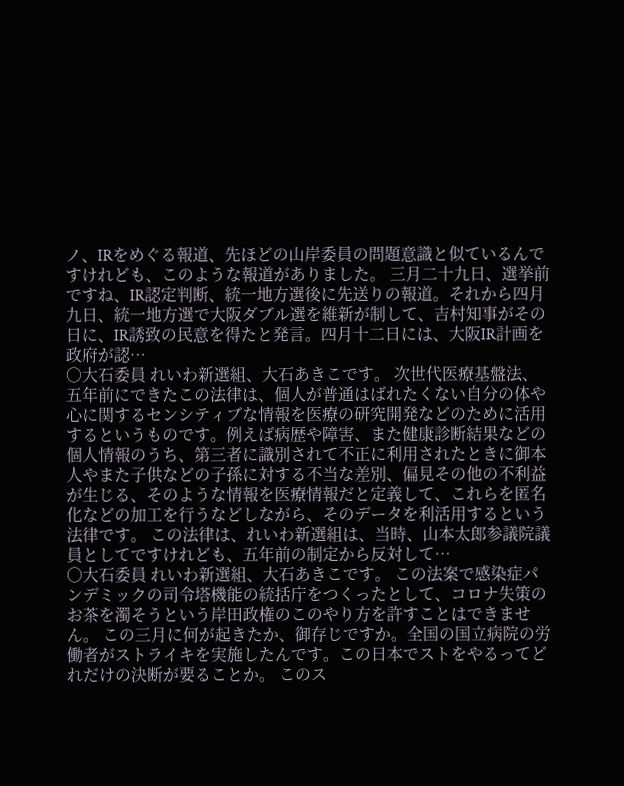ノ、IRをめぐる報道、先ほどの山岸委員の問題意識と似ているんですけれども、このような報道がありました。 三月二十九日、選挙前ですね、IR認定判断、統一地方選後に先送りの報道。それから四月九日、統一地方選で大阪ダブル選を維新が制して、吉村知事がその日に、IR誘致の民意を得たと発言。四月十二日には、大阪IR計画を政府が認…
○大石委員 れいわ新選組、大石あきこです。 次世代医療基盤法、五年前にできたこの法律は、個人が普通はばれたくない自分の体や心に関するセンシティブな情報を医療の研究開発などのために活用するというものです。例えば病歴や障害、また健康診断結果などの個人情報のうち、第三者に識別されて不正に利用されたときに御本人やまた子供などの子孫に対する不当な差別、偏見その他の不利益が生じる、そのような情報を医療情報だと定義して、これらを匿名化などの加工を行うなどしながら、そのデータを利活用するという法律です。 この法律は、れいわ新選組は、当時、山本太郎参議院議員としてですけれども、五年前の制定から反対して…
○大石委員 れいわ新選組、大石あきこです。 この法案で感染症パンデミックの司令塔機能の統括庁をつくったとして、コロナ失策のお茶を濁そうという岸田政権のこのやり方を許すことはできません。 この三月に何が起きたか、御存じですか。全国の国立病院の労働者がストライキを実施したんです。この日本でストをやるってどれだけの決断が要ることか。 このス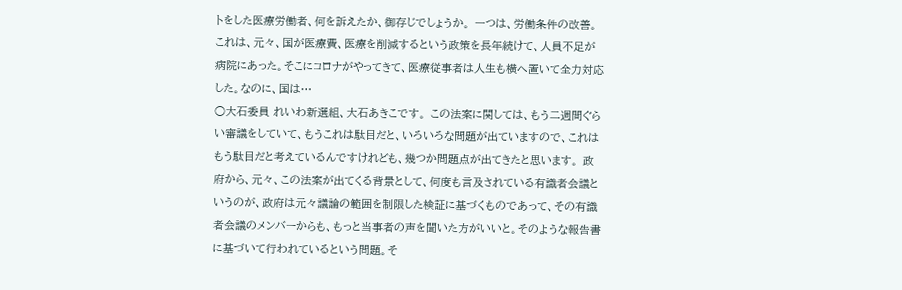トをした医療労働者、何を訴えたか、御存じでしょうか。 一つは、労働条件の改善。これは、元々、国が医療費、医療を削減するという政策を長年続けて、人員不足が病院にあった。そこにコロナがやってきて、医療従事者は人生も横へ置いて全力対応した。なのに、国は…
○大石委員 れいわ新選組、大石あきこです。 この法案に関しては、もう二週間ぐらい審議をしていて、もうこれは駄目だと、いろいろな問題が出ていますので、これはもう駄目だと考えているんですけれども、幾つか問題点が出てきたと思います。 政府から、元々、この法案が出てくる背景として、何度も言及されている有識者会議というのが、政府は元々議論の範囲を制限した検証に基づくものであって、その有識者会議のメンバーからも、もっと当事者の声を聞いた方がいいと。そのような報告書に基づいて行われているという問題。そ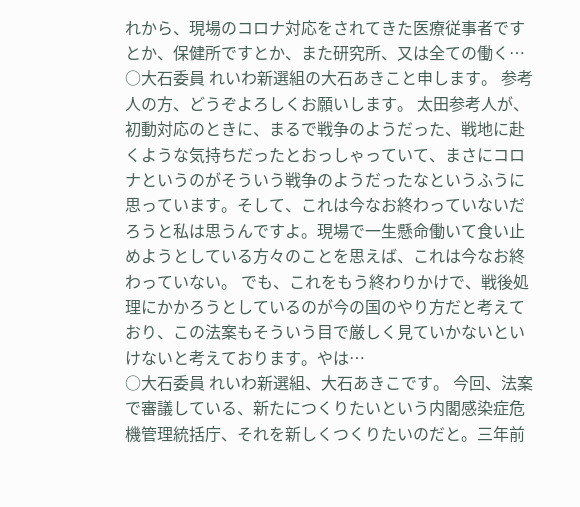れから、現場のコロナ対応をされてきた医療従事者ですとか、保健所ですとか、また研究所、又は全ての働く…
○大石委員 れいわ新選組の大石あきこと申します。 参考人の方、どうぞよろしくお願いします。 太田参考人が、初動対応のときに、まるで戦争のようだった、戦地に赴くような気持ちだったとおっしゃっていて、まさにコロナというのがそういう戦争のようだったなというふうに思っています。そして、これは今なお終わっていないだろうと私は思うんですよ。現場で一生懸命働いて食い止めようとしている方々のことを思えば、これは今なお終わっていない。 でも、これをもう終わりかけで、戦後処理にかかろうとしているのが今の国のやり方だと考えており、この法案もそういう目で厳しく見ていかないといけないと考えております。やは…
○大石委員 れいわ新選組、大石あきこです。 今回、法案で審議している、新たにつくりたいという内閣感染症危機管理統括庁、それを新しくつくりたいのだと。三年前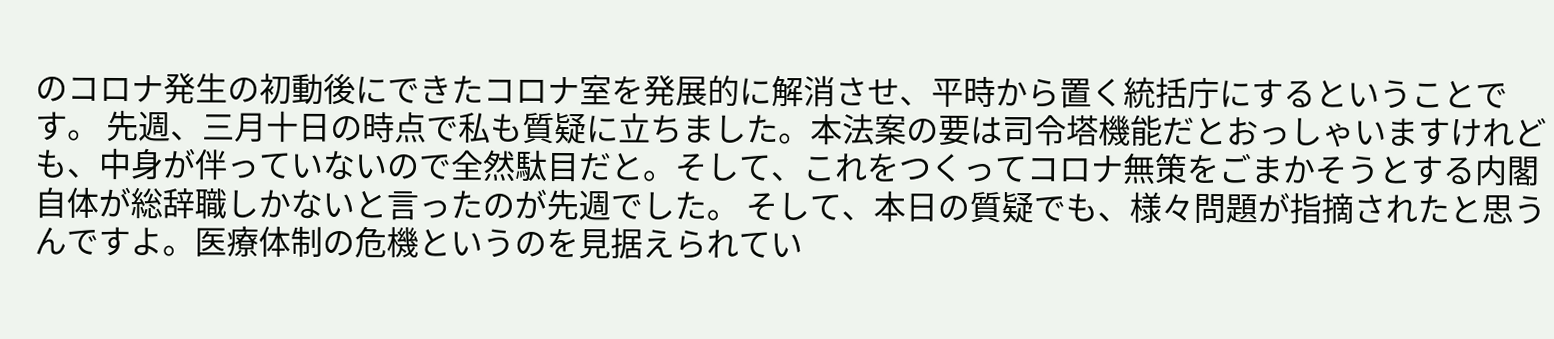のコロナ発生の初動後にできたコロナ室を発展的に解消させ、平時から置く統括庁にするということです。 先週、三月十日の時点で私も質疑に立ちました。本法案の要は司令塔機能だとおっしゃいますけれども、中身が伴っていないので全然駄目だと。そして、これをつくってコロナ無策をごまかそうとする内閣自体が総辞職しかないと言ったのが先週でした。 そして、本日の質疑でも、様々問題が指摘されたと思うんですよ。医療体制の危機というのを見据えられてい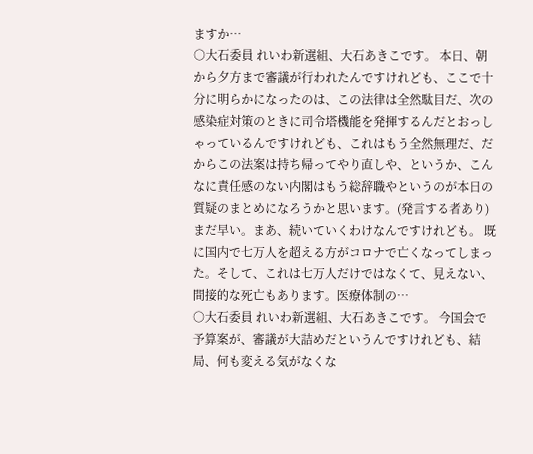ますか…
○大石委員 れいわ新選組、大石あきこです。 本日、朝から夕方まで審議が行われたんですけれども、ここで十分に明らかになったのは、この法律は全然駄目だ、次の感染症対策のときに司令塔機能を発揮するんだとおっしゃっているんですけれども、これはもう全然無理だ、だからこの法案は持ち帰ってやり直しや、というか、こんなに責任感のない内閣はもう総辞職やというのが本日の質疑のまとめになろうかと思います。(発言する者あり)まだ早い。まあ、続いていくわけなんですけれども。 既に国内で七万人を超える方がコロナで亡くなってしまった。そして、これは七万人だけではなくて、見えない、間接的な死亡もあります。医療体制の…
○大石委員 れいわ新選組、大石あきこです。 今国会で予算案が、審議が大詰めだというんですけれども、結局、何も変える気がなくな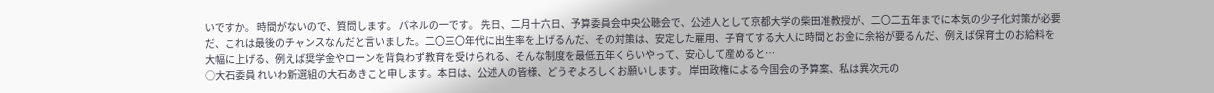いですか。 時間がないので、質問します。 パネルの一です。 先日、二月十六日、予算委員会中央公聴会で、公述人として京都大学の柴田准教授が、二〇二五年までに本気の少子化対策が必要だ、これは最後のチャンスなんだと言いました。二〇三〇年代に出生率を上げるんだ、その対策は、安定した雇用、子育てする大人に時間とお金に余裕が要るんだ、例えば保育士のお給料を大幅に上げる、例えば奨学金やローンを背負わず教育を受けられる、そんな制度を最低五年くらいやって、安心して産めると…
○大石委員 れいわ新選組の大石あきこと申します。本日は、公述人の皆様、どうぞよろしくお願いします。 岸田政権による今国会の予算案、私は異次元の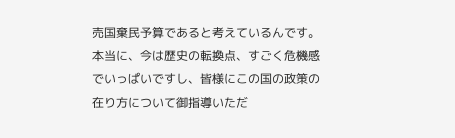売国棄民予算であると考えているんです。本当に、今は歴史の転換点、すごく危機感でいっぱいですし、皆様にこの国の政策の在り方について御指導いただ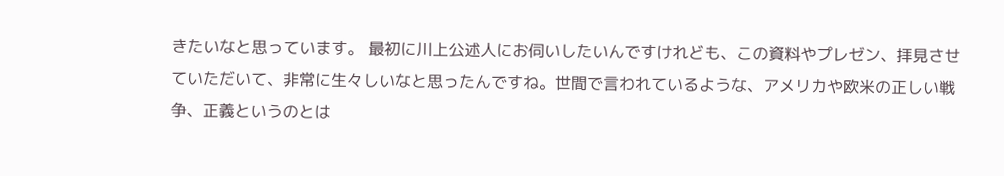きたいなと思っています。 最初に川上公述人にお伺いしたいんですけれども、この資料やプレゼン、拝見させていただいて、非常に生々しいなと思ったんですね。世間で言われているような、アメリカや欧米の正しい戦争、正義というのとは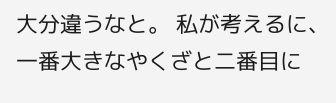大分違うなと。 私が考えるに、一番大きなやくざと二番目に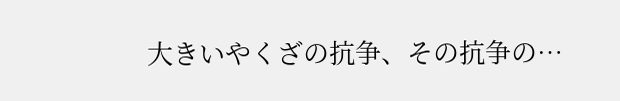大きいやくざの抗争、その抗争の…